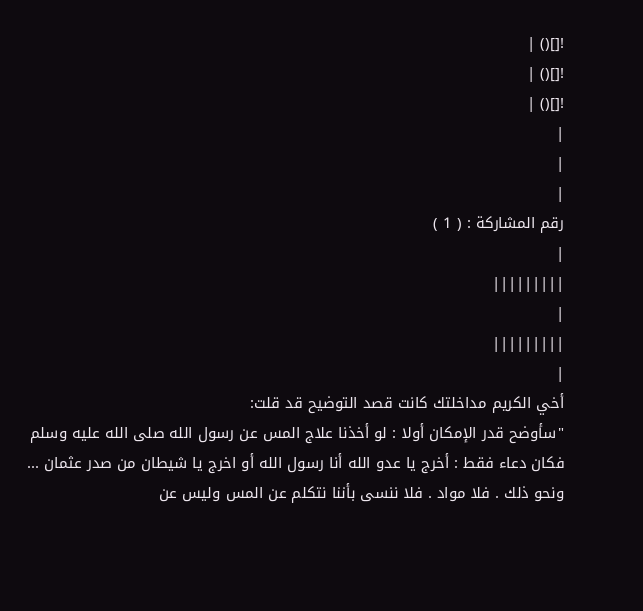![]() |
![]() |
![]() |
|
|
|
رقم المشاركة : ( 1 )
|
|||||||||
|
|||||||||
|
أخي الكريم مداخلتك كانت قصد التوضيح قد قلت:
"سأوضح قدر الإمكان أولا : لو أخذنا علاج المس عن رسول الله صلى الله عليه وسلم فكان دعاء فقط : أخرج يا عدو الله أنا رسول الله أو اخرج يا شيطان من صدر عثمان ... ونحو ذلك . فلا مواد . فلا ننسى بأننا نتكلم عن المس وليس عن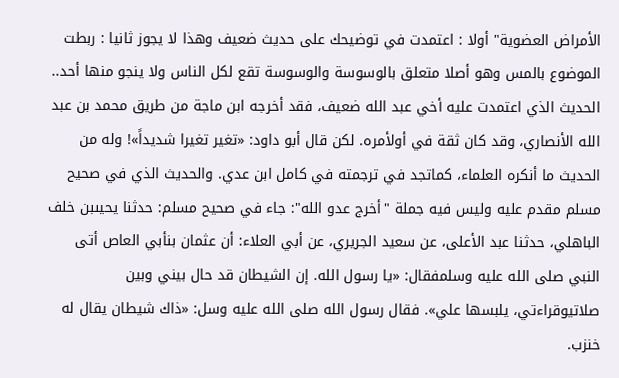الأمراض العضوية" أولا : اعتمدت في توضيحك على حديث ضعيف وهذا لا يجوز ثانيا : ربطت الموضوع بالمس وهو أصلا متعلق بالوسوسة والوسوسة تقع لكل الناس ولا ينجو منها أحد.. الحديث الذي اعتمدت عليه أخي عبد الله ضعيف، فقد أخرجه ابن ماجة من طريق محمد بن عبد الله الأنصاري، وقد كان ثقة في أولأمره. لكن قال أبو داود: «تغير تغيرا شديداً»! وله من الحديث ما أنكره العلماء، كماتجد في ترجمته في كامل ابن عدي. والحديث الذي في صحيح مسلم مقدم عليه وليس فيه جملة "أخرج عدو الله": جاء في صحيح مسلم: حدثنا يحيىبن خلف الباهلي، حدثنا عبد الأعلى، عن سعيد الجريري، عن أبي العلاء: أن عثمان بنأبي العاص أتى النبي صلى الله عليه وسلمفقال: «يا رسول الله. إن الشيطان قد حال بيني وبين صلاتيوقراءتي، يلبسها علي». فقال رسول الله صلى الله عليه وسل: «ذاك شيطان يقال له خنزب.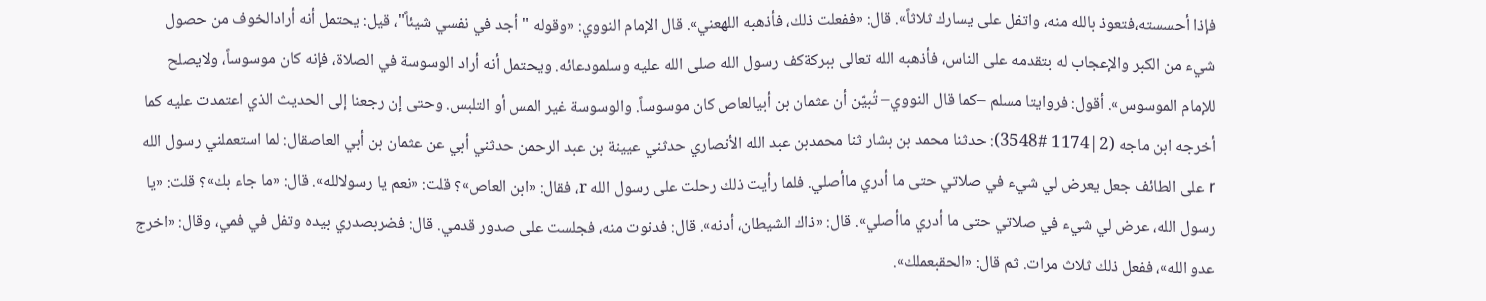فإذا أحسسته،فتعوذ بالله منه، واتفل على يسارك ثلاثاً». قال: «ففعلت ذلك، فأذهبه اللهعني». قال الإمام النووي: «وقوله "أجد في نفسي شيئاً"، قيل: يحتمل أنه أرادالخوف من حصول شيء من الكبر والإعجاب له بتقدمه على الناس، فأذهبه الله تعالى ببركةكف رسول الله صلى الله عليه وسلمودعائه. ويحتمل أنه أراد الوسوسة في الصلاة، فإنه كان موسوساً، ولايصلح للإمام الموسوس». أقول: فروايتا مسلم –كما قال النووي– تُبيّن أن عثمان بن أبيالعاص كان موسوساً. والوسوسة غير المس أو التلبس. وحتى إن رجعنا إلى الحديث الذي اعتمدت عليه كما أخرجه ابن ماجه (2|1174 #3548): حدثنا محمد بن بشار ثنا محمدبن عبد الله الأنصاري حدثني عيينة بن عبد الرحمن حدثني أبي عن عثمان بن أبي العاصقال: لما استعملني رسول الله r على الطائف جعل يعرض لي شيء في صلاتي حتى ما أدري ماأصلي. فلما رأيت ذلك رحلت على رسول الله r، فقال: «ابن العاص»؟ قلت: «نعم يا رسولالله». قال: «ما جاء بك»؟ قلت: «يا رسول الله، عرض لي شيء في صلاتي حتى ما أدري ماأصلي». قال: «ذاك الشيطان، أدنه». قال: فدنوت منه، فجلست على صدور قدمي. قال: فضربصدري بيده وتفل في فمي، وقال: «اخرج عدو الله»، ففعل ذلك ثلاث مرات. ثم قال: «الحقبعملك».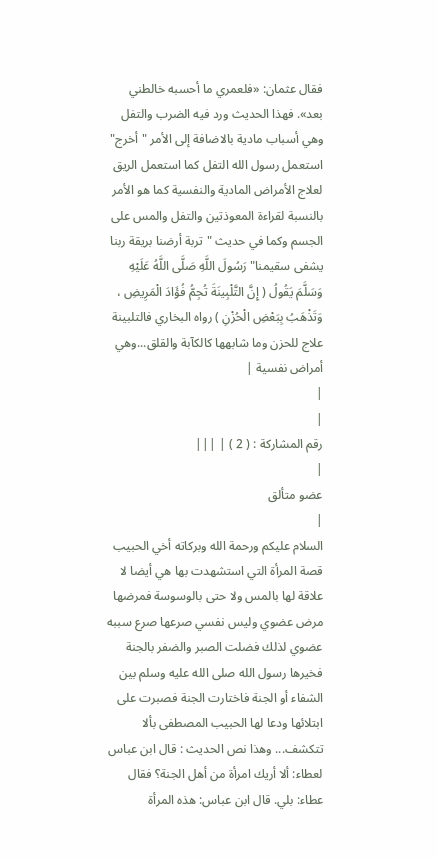فقال عثمان: «فلعمري ما أحسبه خالطني بعد». فهذا الحديث ورد فيه الضرب والتفل وهي أسباب مادية بالاضافة إلى الأمر "أخرج" استعمل رسول الله التفل كما استعمل الريق لعلاج الأمراض المادية والنفسية كما هو الأمر بالنسبة لقراءة المعوذتين والتفل والمس على الجسم وكما في حديث "تربة أرضنا بريقة ربنا يشفى سقيمنا" رَسُولَ اللَّهِ صَلَّى اللَّهُ عَلَيْهِ وَسَلَّمَ يَقُولُ ( إِنَّ التَّلْبِينَةَ تُجِمُّ فُؤَادَ الْمَرِيضِ ، وَتَذْهَبُ بِبَعْضِ الْحُزْنِ ) رواه البخاري فالتلبينة علاج للحزن وما شابهها كالكآبة والقلق...وهي أمراض نفسية |
|
|
رقم المشاركة : ( 2 ) | |||
|
عضو متألق
|
السلام عليكم ورحمة الله وبركاته أخي الحبيب قصة المرأة التي استشهدت بها هي أيضا لا علاقة لها بالمس ولا حتى بالوسوسة فمرضها مرض عضوي وليس نفسي صرعها صرع سببه عضوي لذلك فضلت الصبر والضفر بالجنة فخيرها رسول الله صلى الله عليه وسلم بين الشفاء أو الجنة فاختارت الجنة فصبرت على ابتلائها ودعا لها الحبيب المصطفى بألا تتكشف... وهذا نص الحديث : قال ابن عباس لعطاء: ألا أريك امرأة من أهل الجنة؟ فقال عطاء: بلي. قال ابن عباس: هذه المرأة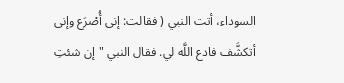السوداء، أتت النبي ( فقالت: إنى أُصْرَع وإنى أتكشَّف فادع اللَّه لي. فقال النبي "إن شئتِ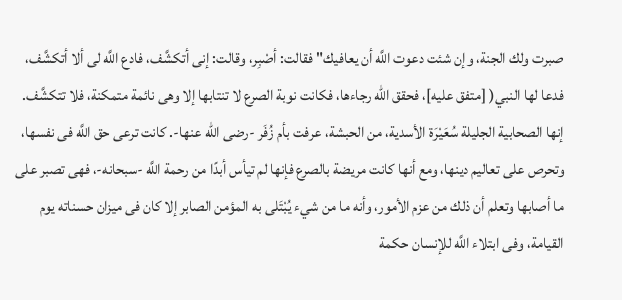صبرت ولك الجنة، وإن شئت دعوت اللَّه أن يعافيك" فقالت: أصْبِر، وقالت: إنى أتكشَّف، فادع اللَّه لى ألا أتكشَّف، فدعا لها النبي( [متفق عليه]، فحقق الله رجاءها، فكانت نوبة الصرع لا تنتابها إلا وهى نائمة متمكنة، فلا تتكشَّف. إنها الصحابية الجليلة سُعَيْرَة الأسدية، من الحبشة، عرفت بأم زُفَر -رضى الله عنها-. كانت ترعى حق اللَّه فى نفسها، وتحرص على تعاليم دينها، ومع أنها كانت مريضة بالصرع فإنها لم تيأس أبدًا من رحمة اللَّه -سبحانه-، فهى تصبر على ما أصابها وتعلم أن ذلك من عزم الأمور، وأنه ما من شيء يُبْتَلى به المؤمن الصابر إلا كان فى ميزان حسناته يوم القيامة، وفى ابتلاء اللَّه للإنسان حكمة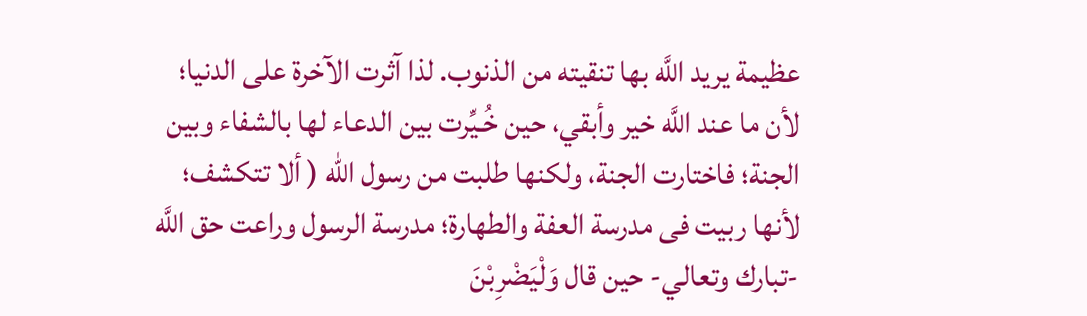عظيمة يريد اللَّه بها تنقيته من الذنوب. لذا آثرت الآخرة على الدنيا؛ لأن ما عند اللَّه خير وأبقي، حين خُـيِّرت بين الدعاء لها بالشفاء وبين الجنة؛ فاختارت الجنة، ولكنها طلبت من رسول الله ( ألا تتكشف؛ لأنها ربيت فى مدرسة العفة والطهارة؛ مدرسة الرسول وراعت حق اللَّه -تبارك وتعالي- حين قال وَلْيَضْرِبْنَ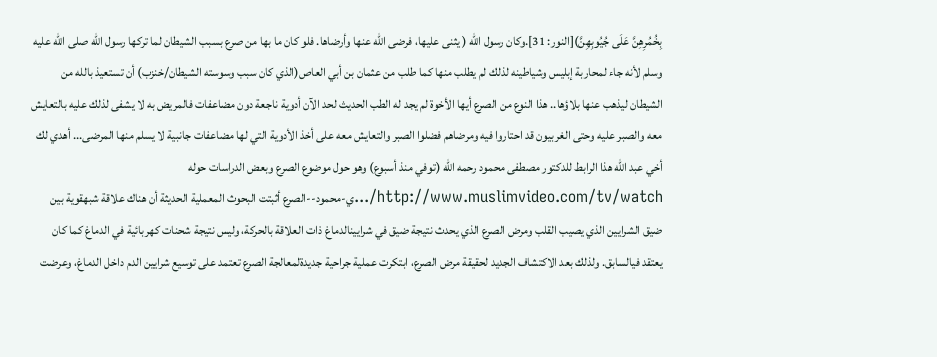بِخُمُرِهِنَّ عَلَى جُيُوبِهِنَّ)[النور: 31].وكان رسول الله ( يثنى عليها، فرضى الله عنها وأرضاها. فلو كان ما بها من صرع بسبب الشيطان لما تركها رسول الله صلى الله عليه وسلم لأنه جاء لمحاربة إبليس وشياطينه لذلك لم يطلب منها كما طلب من عثمان بن أبي العاص(الذي كان سبب وسوسته الشيطان/خنزب) أن تستعيذ بالله من الشيطان ليذهب عنها بلاؤها.. هذا النوع من الصرع أيها الأخوة لم يجد له الطب الحديث لحد الآن أدوية ناجعة دون مضاعفات فالمريض به لا يشفى لذلك عليه بالتعايش معه والصبر عليه وحتى الغربيون قد احتاروا فيه ومرضاهم فضلوا الصبر والتعايش معه على أخذ الأدوية التي لها مضاعفات جانبية لا يسلم منها المرضى... أهدي لك أخي عبد الله هذا الرابط للدكتور مصطفى محمود رحمه الله (توفي منذ أسبوع) وهو حول موضوع الصرع وبعض الدراسات حوله http://www.muslimvideo.com/tv/watch/...ي-محمود--الصرع أثبتت البحوث المعملية الحديثة أن هناك علاقة شبهقوية بين ضيق الشرايين الذي يصيب القلب ومرض الصرع الذي يحدث نتيجة ضيق في شرايينالدماغ ذات العلاقة بالحركة، وليس نتيجة شحنات كهربائية في الدماغ كما كان يعتقد فيالسابق. ولذلك بعد الاكتشاف الجديد لحقيقة مرض الصرع، ابتكرت عملية جراحية جديدةلمعالجة الصرع تعتمد على توسيع شرايين الدم داخل الدماغ، وعرضت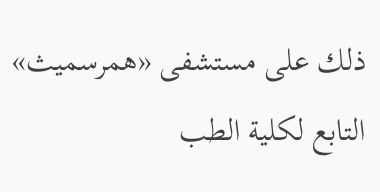ذلك على مستشفى «همرسميث» التابع لكلية الطب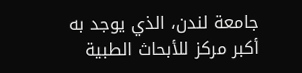جامعة لندن، الذي يوجد به أكبر مركز للأبحاث الطبية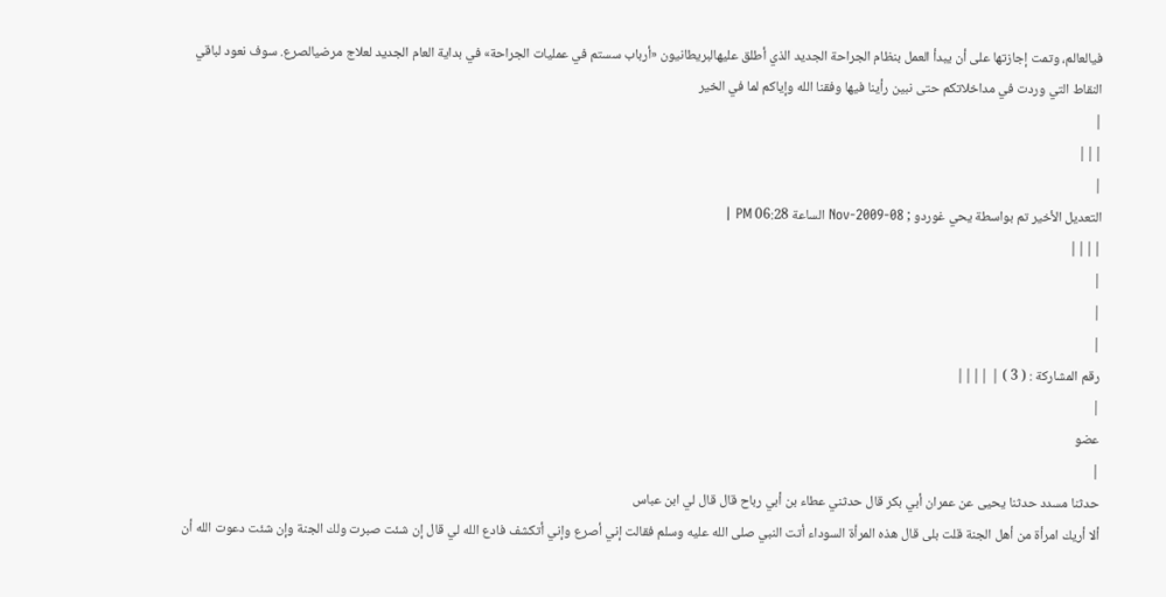فيالعالم، وتمت إجازتها على أن يبدأ العمل بنظام الجراحة الجديد الذي أطلق عليهالبريطانيون «أرباب سستم في عمليات الجراحة» في بداية العام الجديد لعلاج مرضيالصرع. سوف نعود لباقي النقاط التي وردت في مداخلاتكم حتى نبين رأينا فيها وفقنا الله وإياكم لما في الخير
|
|||
|
التعديل الأخير تم بواسطة يحي غوردو ; 08-Nov-2009 الساعة 06:28 PM |
||||
|
|
|
رقم المشاركة : ( 3 ) | ||||
|
عضو
|
حدثنا مسدد حدثنا يحيى عن عمران أبي بكر قال حدثني عطاء بن أبي رباح قال قال لي ابن عباس
ألا أريك امرأة من أهل الجنة قلت بلى قال هذه المرأة السوداء أتت النبي صلى الله عليه وسلم فقالت إني أصرع وإني أتكشف فادع الله لي قال إن شئت صبرت ولك الجنة وإن شئت دعوت الله أن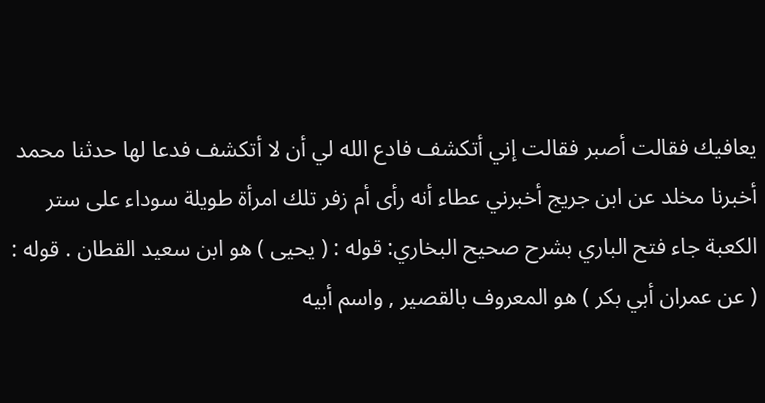يعافيك فقالت أصبر فقالت إني أتكشف فادع الله لي أن لا أتكشف فدعا لها حدثنا محمد أخبرنا مخلد عن ابن جريج أخبرني عطاء أنه رأى أم زفر تلك امرأة طويلة سوداء على ستر الكعبة جاء فتح الباري بشرح صحيح البخاري: قوله : ( يحيى ) هو ابن سعيد القطان . قوله : ( عن عمران أبي بكر ) هو المعروف بالقصير , واسم أبيه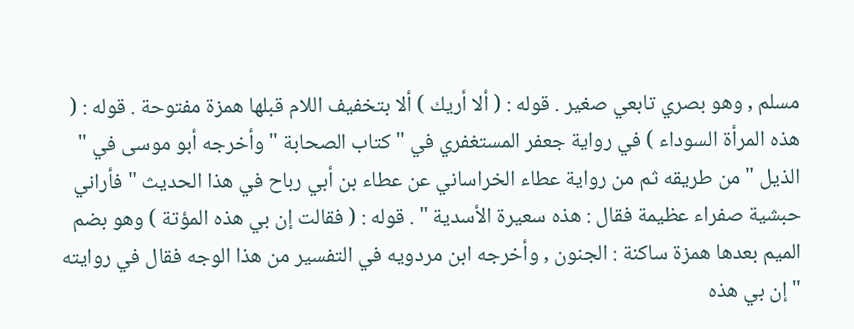مسلم , وهو بصري تابعي صغير . قوله : ( ألا أريك ) ألا بتخفيف اللام قبلها همزة مفتوحة . قوله : ( هذه المرأة السوداء ) في رواية جعفر المستغفري في " كتاب الصحابة " وأخرجه أبو موسى في " الذيل " من طريقه ثم من رواية عطاء الخراساني عن عطاء بن أبي رباح في هذا الحديث " فأراني حبشية صفراء عظيمة فقال : هذه سعيرة الأسدية " . قوله : ( فقالت إن بي هذه المؤتة ) وهو بضم الميم بعدها همزة ساكنة : الجنون , وأخرجه ابن مردويه في التفسير من هذا الوجه فقال في روايته " إن بي هذه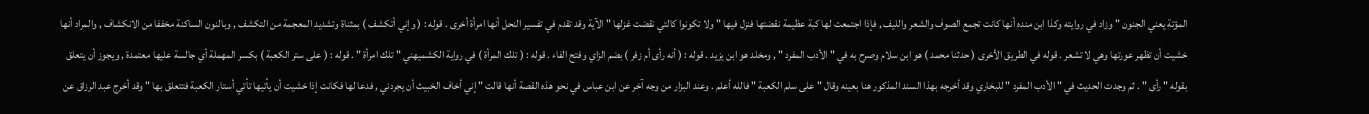المؤتة يعني الجنون " وزاد في روايته وكذا ابن منده أنها كانت تجمع الصوف والشعر والليف , فإذا اجتمعت لها كبة عظيمة نقضتها فنزل فيها " ولا تكونوا كالتي نقضت غزلها " الآية وقد تقدم في تفسير النحل أنها امرأة أخرى . قوله : ( وإني أتكشف ) بمثناة وتشديد المعجمة من التكشف , وبالنون الساكنة مخففا من الانكشاف , والمراد أنها خشيت أن تظهر عورتها وهي لا تشعر . قوله في الطريق الأخرى ( حدثنا محمد ) هو ابن سلام وصرح به في " الأدب المفرد " , ومخلد هو ابن يزيد . قوله : ( أنه رأى أم زفر ) بضم الزاي وفتح الفاء . قوله : ( تلك المرأة ) في رواية الكشميهني " تلك امرأة " . قوله : ( على ستر الكعبة ) بكسر المهملة أي جالسة عليها معتمدة , ويجوز أن يتعلق بقوله " رأى " . ثم وجدت الحديث في " الأدب المفرد " للبخاري وقد أخرجه بهذا السند المذكور هنا بعينه وقال " على سلم الكعبة " فالله أعلم . وعند البزار من وجه آخر عن ابن عباس في نحو هذه القصة أنها قالت " إني أخاف الخبيث أن يجردني , فدعا لها فكانت إذا خشيت أن يأتيها تأتي أستار الكعبة فتتعلق بها " وقد أخرج عبد الرزاق عن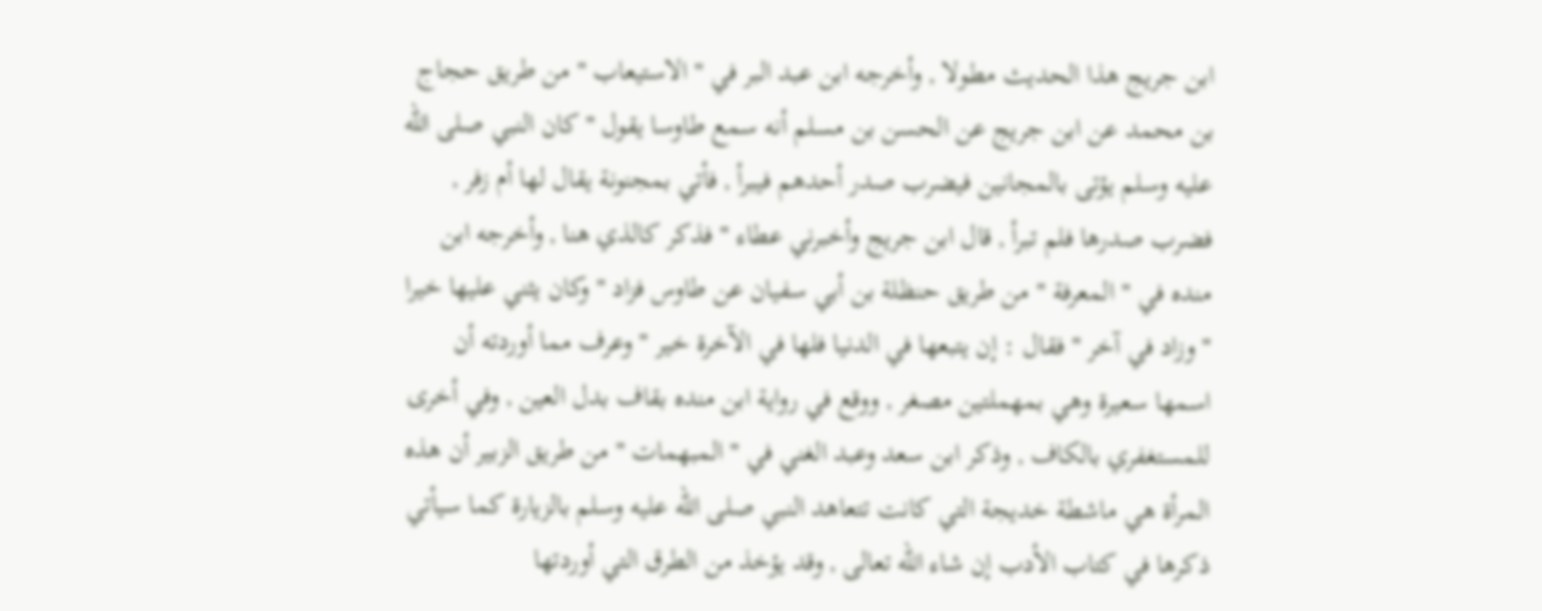ابن جريج هذا الحديث مطولا , وأخرجه ابن عبد البر في " الاستيعاب " من طريق حجاج بن محمد عن ابن جريج عن الحسن بن مسلم أنه سمع طاوسا يقول " كان النبي صلى الله عليه وسلم يؤتى بالمجانين فيضرب صدر أحدهم فيبرأ , فأتي بمجنونة يقال لها أم زفر , فضرب صدرها فلم تبرأ , قال ابن جريج وأخبرني عطاء " فذكر كالذي هنا , وأخرجه ابن منده في " المعرفة " من طريق حنظلة بن أبي سفيان عن طاوس فزاد " وكان يثني عليها خيرا " وزاد في آخر " فقال : إن يتبعها في الدنيا فلها في الآخرة خير " وعرف مما أوردته أن اسمها سعيرة وهي بمهملتين مصغر , ووقع في رواية ابن منده بقاف بدل العين , وفي أخرى للمستغفري بالكاف , وذكر ابن سعد وعبد الغني في " المبهمات " من طريق الزبير أن هذه المرأة هي ماشطة خديجة التي كانت تتعاهد النبي صلى الله عليه وسلم بالزيارة كما سيأتي ذكرها في كتاب الأدب إن شاء الله تعالى , وقد يؤخذ من الطرق التي أوردتها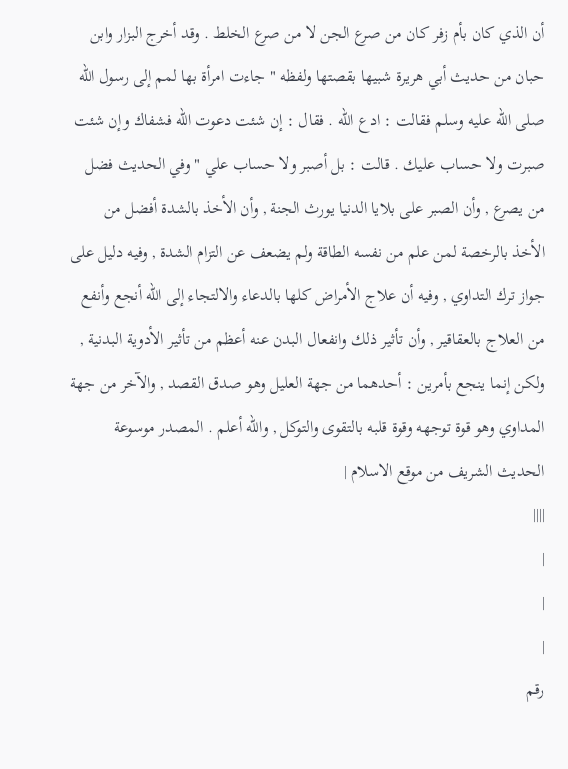أن الذي كان بأم زفر كان من صرع الجن لا من صرع الخلط . وقد أخرج البزار وابن حبان من حديث أبي هريرة شبيها بقصتها ولفظه " جاءت امرأة بها لمم إلى رسول الله صلى الله عليه وسلم فقالت : ادع الله . فقال : إن شئت دعوت الله فشفاك وإن شئت صبرت ولا حساب عليك . قالت : بل أصبر ولا حساب علي " وفي الحديث فضل من يصرع , وأن الصبر على بلايا الدنيا يورث الجنة , وأن الأخذ بالشدة أفضل من الأخذ بالرخصة لمن علم من نفسه الطاقة ولم يضعف عن التزام الشدة , وفيه دليل على جواز ترك التداوي , وفيه أن علاج الأمراض كلها بالدعاء والالتجاء إلى الله أنجع وأنفع من العلاج بالعقاقير , وأن تأثير ذلك وانفعال البدن عنه أعظم من تأثير الأدوية البدنية , ولكن إنما ينجع بأمرين : أحدهما من جهة العليل وهو صدق القصد , والآخر من جهة المداوي وهو قوة توجهه وقوة قلبه بالتقوى والتوكل , والله أعلم . المصدر موسوعة الحديث الشريف من موقع الاسلام |
||||
|
|
|
رقم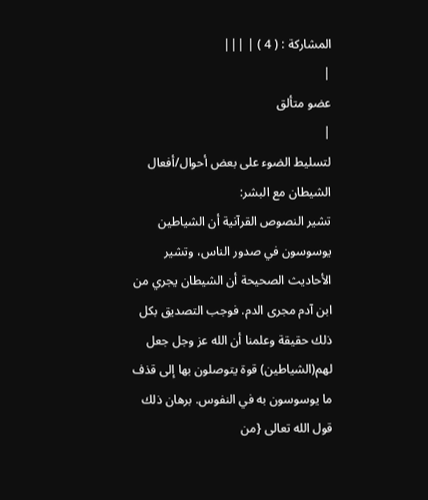المشاركة : ( 4 ) | |||
|
عضو متألق
|
لتسليط الضوء على بعض أحوال/أفعال الشيطان مع البشر:
تشير النصوص القرآنية أن الشياطين يوسوسون في صدور الناس، وتشير الأحاديث الصحيحة أن الشيطان يجري من ابن آدم مجرى الدم. فوجب التصديق بكل ذلك حقيقة وعلمنا أن الله عز وجل جعل لهم(الشياطين) قوة يتوصلون بها إلى قذف ما يوسوسون به في النفوس. برهان ذلك قول الله تعالى {من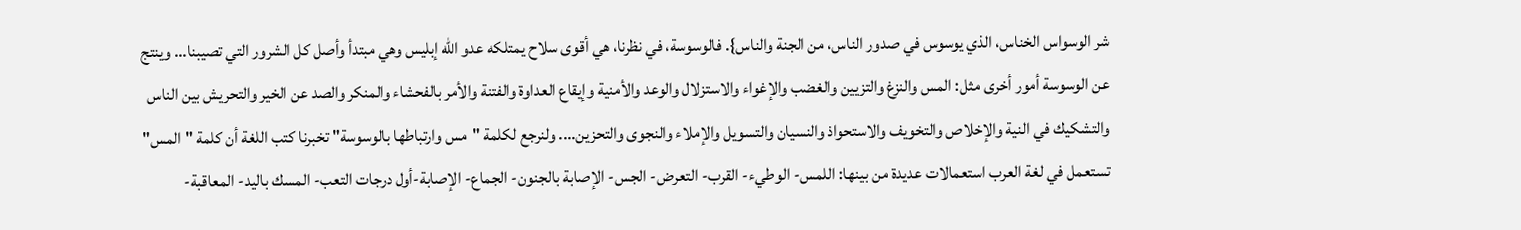شر الوسواس الخناس، الذي يوسوس في صدور الناس، من الجنة والناس}. فالوسوسة، في نظرنا، هي أقوى سلاح يمتلكه عدو الله إبليس وهي مبتدأ وأصل كل الشرور التي تصيبنا... وينتج عن الوسوسة أمور أخرى مثل: المس والنزغ والتزيين والغضب والإغواء والاستزلال والوعد والأمنية وإيقاع العداوة والفتنة والأمر بالفحشاء والمنكر والصد عن الخير والتحريش بين الناس والتشكيك في النية والإخلاص والتخويف والاستحواذ والنسيان والتسويل والإملاء والنجوى والتحزين.... ولنرجع لكلمة "مس وارتباطها بالوسوسة" تخبرنا كتب اللغة أن كلمة "المس" تستعمل في لغة العرب استعمالات عديدة من بينها: اللمس- الوطيء- القرب- التعرض- الجس- الإصابة بالجنون- الجماع- الإصابة-أول درجات التعب- المسك باليد- المعاقبة-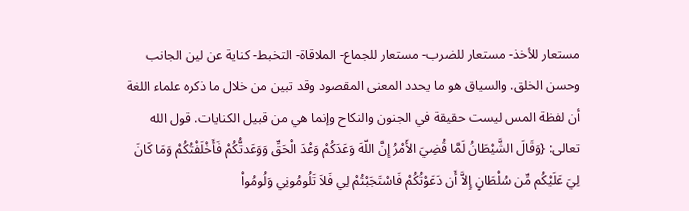مستعار للأخذ- مستعار للضرب- مستعار للجماع- الملاقاة- التخبط- كناية عن لين الجانب وحسن الخلق. والسياق هو ما يحدد المعنى المقصود وقد تبين من خلال ما ذكره علماء اللغة أن لفظة المس ليست حقيقة في الجنون والنكاح وإنما هي من قبيل الكنايات. قول الله تعالى: {وَقَالَ الشَّيْطَانُ لَمَّا قُضِيَ الأَمْرُ إِنَّ اللّهَ وَعَدَكُمْ وَعْدَ الْحَقِّ وَوَعَدتُّكُمْ فَأَخْلَفْتُكُمْ وَمَا كَانَ لِيَ عَلَيْكُم مِّن سُلْطَانٍ إِلاَّ أَن دَعَوْتُكُمْ فَاسْتَجَبْتُمْ لِي فَلاَ تَلُومُونِي وَلُومُواْ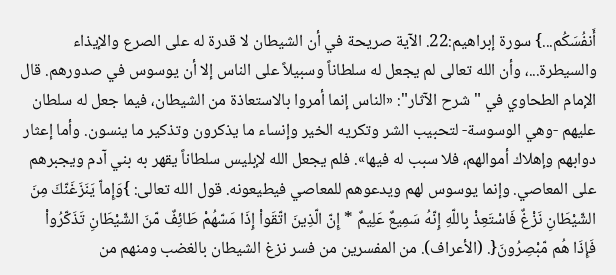أَنفُسَكُم...} سورة إبراهيم:22. الآية صريحة في أن الشيطان لا قدرة له على الصرع والإيذاء والسيطرة...، وأن الله تعالى لم يجعل له سلطاناً وسبيلاً على الناس إلا أن يوسوس في صدورهم. قال الإمام الطحاوي في "شرح الآثار": «الناس إنما أمروا بالاستعاذة من الشيطان، فيما جعل له سلطان عليهم -وهي الوسوسة- لتحبيب الشر وتكريه الخير وإنساء ما يذكرون وتذكير ما ينسون. وأما إعثار دوابهم وإهلاك أموالهم، فلا سبب له فيها». فلم يجعل الله لإبليس سلطاناً يقهر به بني آدم ويجبرهم على المعاصي. وإنما يوسوس لهم ويدعوهم للمعاصي فيطيعونه. قول الله تعالى: }وَإِماّ يَنَزَغَنّكَ مِنَ الشّيْطَانِ نَزْغٌ فَاسْتَعِذْ بِاللّهِ إِنّهُ سَمِيعٌ عَلِيمٌ * إِنّ الّذِينَ اتّقَواْ إِذَا مَسّهُمْ طَائِفٌ مّنَ الشّيْطَانِ تَذَكّرُواْ فَإِذَا هُم مّبْصِرُونَ{. (الأعراف). من المفسرين من فسر نزغ الشيطان بالغضب ومنهم من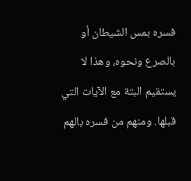فسره بمس الشيطان أو بالصرع ونحوه، وهذا لا يستقيم البتة مع الآيات التي قبلها. ومنهم من فسره بالهم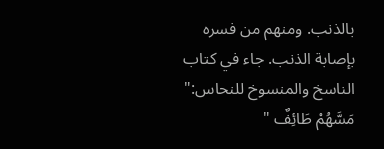بالذنب. ومنهم من فسره بإصابة الذنب. جاء في كتاب الناسخ والمنسوخ للنحاس:" مَسَّهُمْ طَائِفٌ "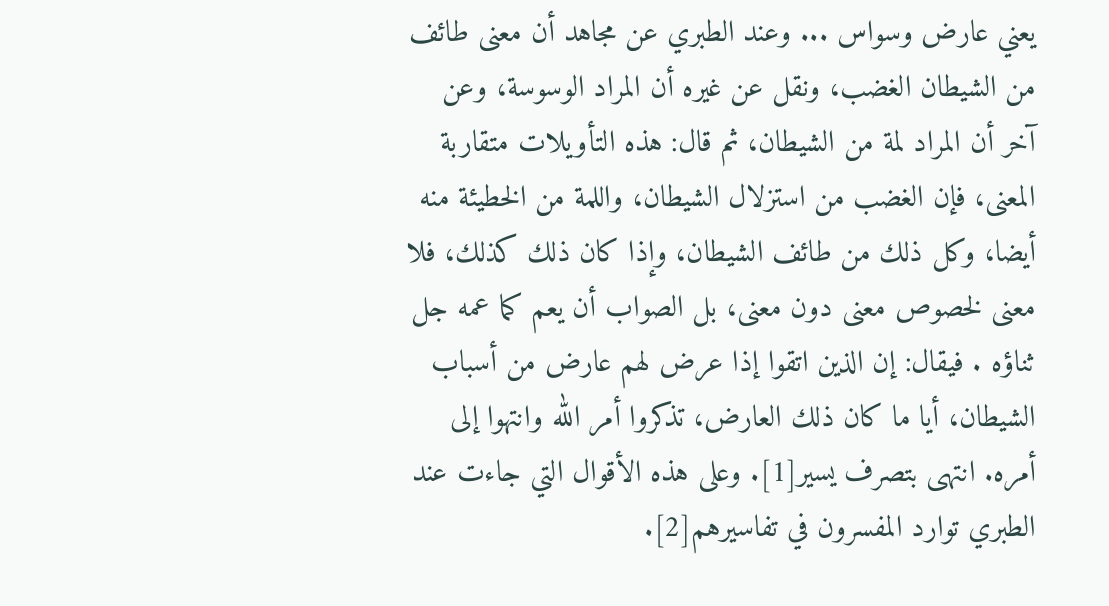يعني عارض وسواس ... وعند الطبري عن مجاهد أن معنى طائف من الشيطان الغضب، ونقل عن غيره أن المراد الوسوسة، وعن آخر أن المراد لمة من الشيطان، ثم قال: هذه التأويلات متقاربة المعنى، فإن الغضب من استزلال الشيطان، واللمة من الخطيئة منه أيضا، وكل ذلك من طائف الشيطان، وإذا كان ذلك كذلك، فلا معنى لخصوص معنى دون معنى، بل الصواب أن يعم كما عمه جل ثناؤه . فيقال: إن الذين اتقوا إذا عرض لهم عارض من أسباب الشيطان، أيا ما كان ذلك العارض، تذكروا أمر الله وانتهوا إلى أمره. انتهى بتصرف يسير[1]. وعلى هذه الأقوال التي جاءت عند الطبري توارد المفسرون في تفاسيرهم[2].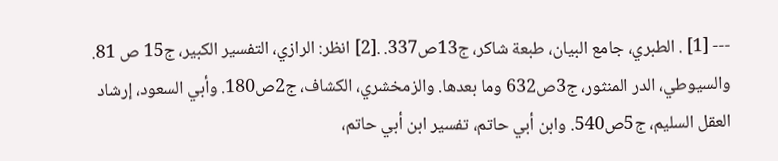--- [1] . الطبري، جامع البيان، طبعة شاكر، ج13ص337. .[2] انظر: الرازي، التفسير الكبير، ج15 ص 81. والسيوطي، الدر المنثور، ج3ص632 وما بعدها. والزمخشري، الكشاف، ج2ص180. وأبي السعود، إرشاد العقل السليم، ج5ص540. وابن أبي حاتم، تفسير ابن أبي حاتم،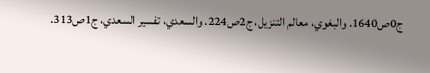ج0ص1640. والبغوي، معالم التنزيل، ج2ص224. والسعدي، تفسير السعدي، ج1ص313.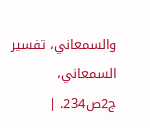والسمعاني، تفسير السمعاني، ج2ص234. |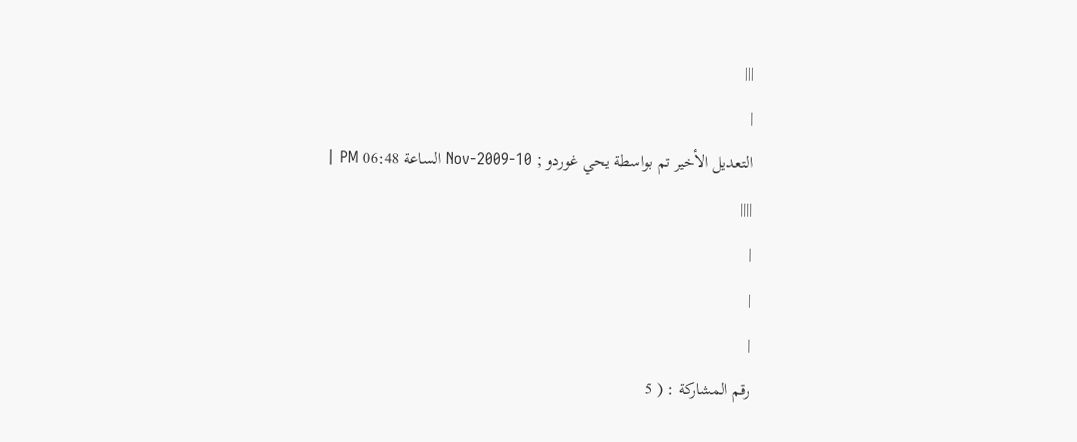|||
|
التعديل الأخير تم بواسطة يحي غوردو ; 10-Nov-2009 الساعة 06:48 PM |
||||
|
|
|
رقم المشاركة : ( 5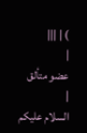) | |||
|
عضو متألق
|
السلام عليكم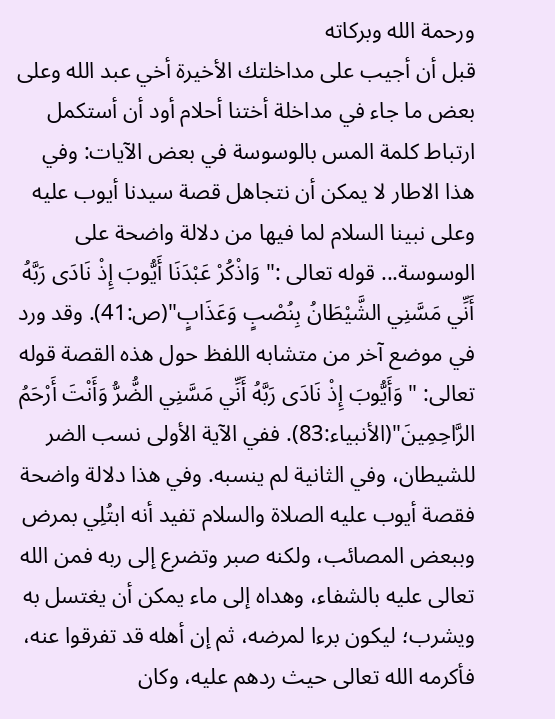ورحمة الله وبركاته
قبل أن أجيب على مداخلتك الأخيرة أخي عبد الله وعلى بعض ما جاء في مداخلة أختنا أحلام أود أن أستكمل ارتباط كلمة المس بالوسوسة في بعض الآيات: وفي هذا الاطار لا يمكن أن نتجاهل قصة سيدنا أيوب عليه وعلى نبينا السلام لما فيها من دلالة واضحة على الوسوسة... قوله تعالى :" وَاذْكُرْ عَبْدَنَا أَيُّوبَ إِذْ نَادَى رَبَّهُ أَنِّي مَسَّنِي الشَّيْطَانُ بِنُصْبٍ وَعَذَابٍ"(ص:41). وقد ورد في موضع آخر من متشابه اللفظ حول هذه القصة قوله تعالى: " وَأَيُّوبَ إِذْ نَادَى رَبَّهُ أَنِّي مَسَّنِي الضُّرُّ وَأَنْتَ أَرْحَمُ الرَّاحِمِينَ"(الأنبياء:83). ففي الآية الأولى نسب الضر للشيطان، وفي الثانية لم ينسبه. وفي هذا دلالة واضحة فقصة أيوب عليه الصلاة والسلام تفيد أنه ابتُلِي بمرض وببعض المصائب، ولكنه صبر وتضرع إلى ربه فمن الله تعالى عليه بالشفاء، وهداه إلى ماء يمكن أن يغتسل به ويشرب؛ ليكون برءا لمرضه، ثم إن أهله قد تفرقوا عنه، فأكرمه الله تعالى حيث ردهم عليه، وكان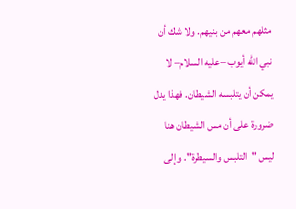مثلهم معهم من بنيهم. ولا شك أن نبي الله أيوب –عليه السلام– لا يمكن أن يتلبسه الشيطان. فهذا يدل ضرورة على أن مس الشيطان هنا ليس "التلبس والسيطرة". وإلى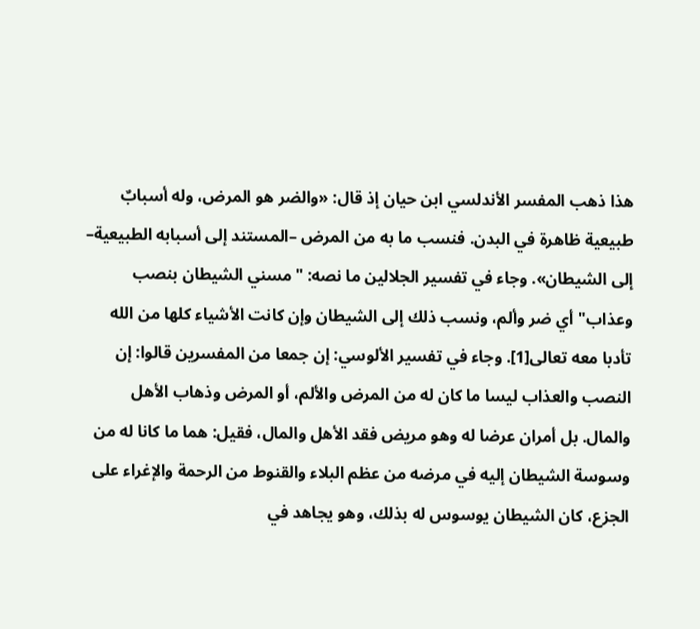هذا ذهب المفسر الأندلسي ابن حيان إذ قال: «والضر هو المرض، وله أسبابٌ طبيعية ظاهرة في البدن. فنسب ما به من المرض –المستند إلى أسبابه الطبيعية– إلى الشيطان». وجاء في تفسير الجلالين ما نصه: "مسني الشيطان بنصب وعذاب" أي ضر وألم، ونسب ذلك إلى الشيطان وإن كانت الأشياء كلها من الله تأدبا معه تعالى[1]. وجاء في تفسير الألوسي: إن جمعا من المفسرين قالوا: إن النصب والعذاب ليسا ما كان له من المرض والألم، أو المرض وذهاب الأهل والمال. بل أمران عرضا له وهو مريض فقد الأهل والمال، فقيل: هما ما كانا له من وسوسة الشيطان إليه في مرضه من عظم البلاء والقنوط من الرحمة والإغراء على الجزع، كان الشيطان يوسوس له بذلك، وهو يجاهد في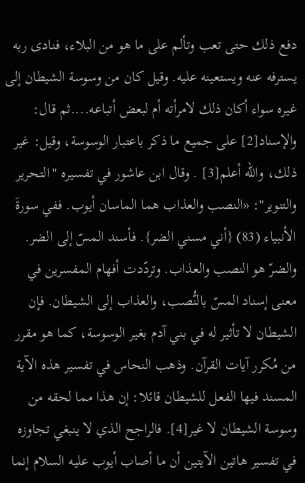دفع ذلك حتى تعب وتألم على ما هو من البلاء، فنادى ربه يسترفه عنه ويستعينه عليه. وقيل كان من وسوسة الشيطان إلى غيره سواء أكان ذلك لامرأته أم لبعض أتباعه....ثم قال: والإسناد[2] على جميع ما ذكر باعتبار الوسوسة، وقيل: غير ذلك، والله أعلم[3] . وقال ابن عاشور في تفسيره "التحرير والتنوير": «النصب والعذاب هما الماسان أيوب. ففي سورةَ الأنبياء (83) {أني مسني الضر}. فأسند المسّ إلى الضر. والضرّ هو النصب والعذاب. وتردّدت أفهام المفسرين في معنى إسناد المسّ بالنُّصب، والعذاب إلى الشيطان. فإن الشيطان لا تأثير له في بني آدم بغير الوسوسة، كما هو مقرر من مُكرر آيات القرآن. وذهب النحاس في تفسير هذه الآية المسند فيها الفعل للشيطان قائلا: إن هذا مما لحقه من وسوسة الشيطان لا غير[4]. فالراجح الذي لا ينبغي تجاوزه في تفسير هاتين الآيتين أن ما أصاب أيوب عليه السلام إنما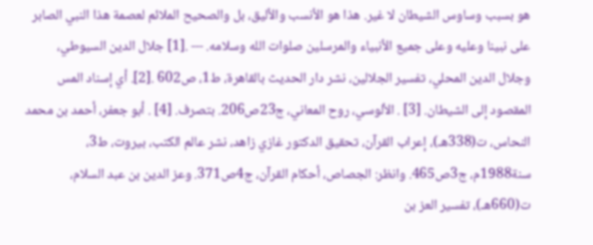هو بسبب وساوس الشيطان لا غير. هذا هو الأنسب والأليق، بل والصحيح الملائم لعصمة هذا النبي الصابر على نبينا وعليه وعلى جميع الأنبياء والمرسلين صلوات الله وسلامه. --- .[1] جلال الدين السيوطي، وجلال الدين المحلي، تفسير الجلالين، نشر دار الحديث بالقاهرة، ط1، ص602 .[2]. أي إسناد المس المقصود إلى الشيطان. [3] . الألوسي، روح المعاني، ج23ص206. بتصرف. [4] . أبو جعفر، أحمد بن محمد النحاس، ت(338هـ)، إعراب القرآن، تحقيق الدكتور غازي زاهد، نشر عالم الكتب، بيروت، ط3، سنة1988م، ج3ص465. وانظر: الجصاص، أحكام القرآن، ج4ص371. وعز الدين بن عبد السلام، ت(660هـ)، تفسير العز بن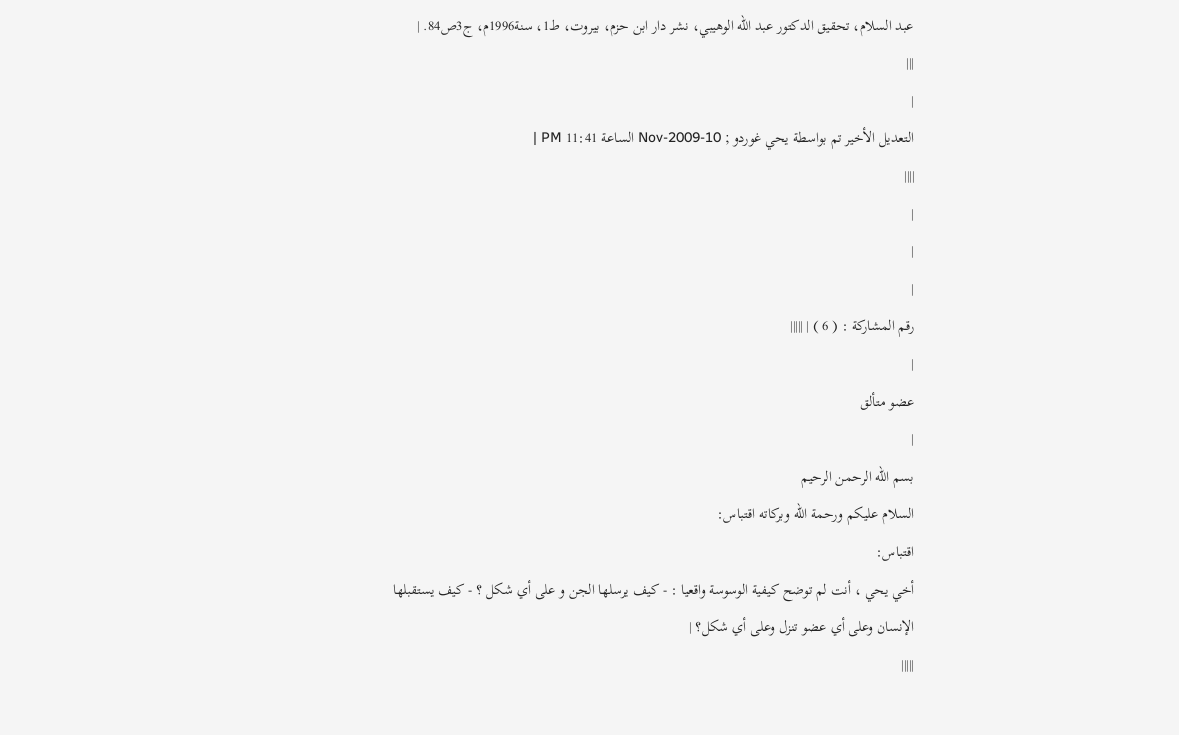عبد السلام، تحقيق الدكتور عبد الله الوهيبي، نشر دار ابن حزم، بيروت، ط1، سنة1996م، ج3ص84. |
|||
|
التعديل الأخير تم بواسطة يحي غوردو ; 10-Nov-2009 الساعة 11:41 PM |
||||
|
|
|
رقم المشاركة : ( 6 ) | |||||
|
عضو متألق
|
بسم الله الرحمن الرحيم
السلام عليكم ورحمة الله وبركاته اقتباس:
اقتباس:
أخي يحي ، أنت لم توضح كيفية الوسوسة واقعيا : - كيف يرسلها الجن و على أي شكل ؟ - كيف يستقبلها الإنسان وعلى أي عضو تنزل وعلى أي شكل؟ |
|||||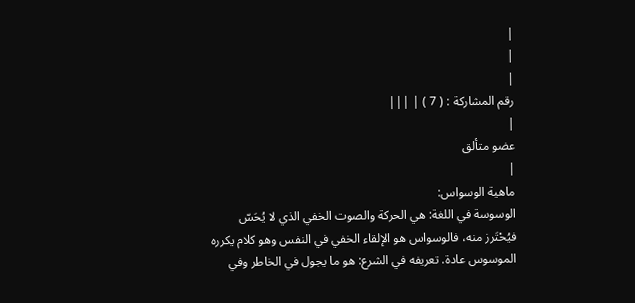|
|
|
رقم المشاركة : ( 7 ) | |||
|
عضو متألق
|
ماهية الوسواس:
الوسوسة في اللغة: هي الحركة والصوت الخفي الذي لا يُحَسّ فيُحْتَرز منه، فالوسواس هو الإلقاء الخفي في النفس وهو كلام يكرره الموسوس عادة. تعريفه في الشرع: هو ما يجول في الخاطر وفي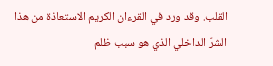القلب. وقد ورد في القرءان الكريم الاستعاذة من هذا الشرّ الداخلي الذي هو سبب ظلم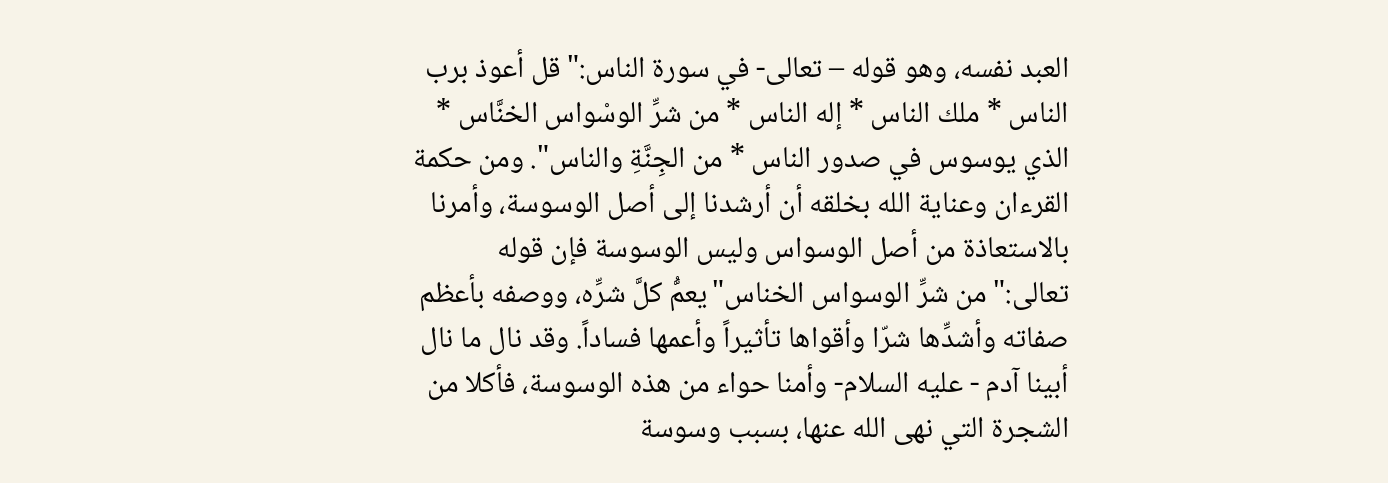العبد نفسه، وهو قوله – تعالى- في سورة الناس:"قل أعوذ برب الناس * ملك الناس * إله الناس * من شرِّ الوسْواس الخنَّاس * الذي يوسوس في صدور الناس * من الجِنَّةِ والناس". ومن حكمة القرءان وعناية الله بخلقه أن أرشدنا إلى أصل الوسوسة، وأمرنا بالاستعاذة من أصل الوسواس وليس الوسوسة فإن قوله تعالى:"من شرِّ الوسواس الخناس"يعمُّ كلَّ شرِّه، ووصفه بأعظم صفاته وأشدِّها شرّا وأقواها تأثيراً وأعمها فساداً. وقد نال ما نال أبينا آدم - عليه السلام- وأمنا حواء من هذه الوسوسة، فأكلا من الشجرة التي نهى الله عنها، بسبب وسوسة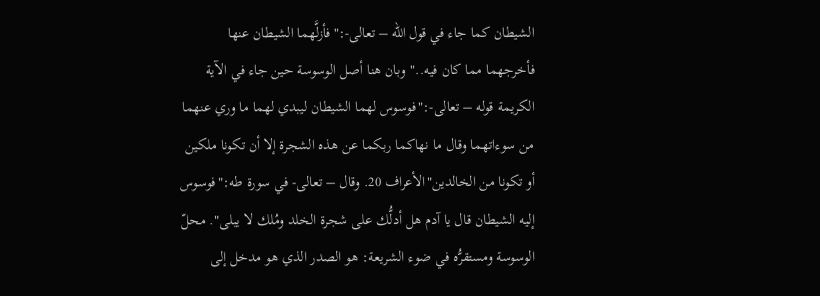الشيطان كما جاء في قول الله – تعالى-:"فأزلَّهما الشيطان عنها فأخرجهما مما كان فيه.." وبان هنا أصل الوسوسة حين جاء في الآية الكريمة قوله – تعالى-:"فوسوس لهما الشيطان ليبدي لهما ما وري عنهما من سوءاتهما وقال ما نهاكما ربكما عن هذه الشجرة إلا أن تكونا ملكين أو تكونا من الخالدين"الأعراف 20. وقال – تعالى- في سورة طه:"فوسوس إليه الشيطان قال يا آدم هل أدلُّك على شجرة الخلد ومُلك لا يبلى". محلّ الوسوسة ومستقرُّه في ضوء الشريعة: هو الصدر الذي هو مدخل إلى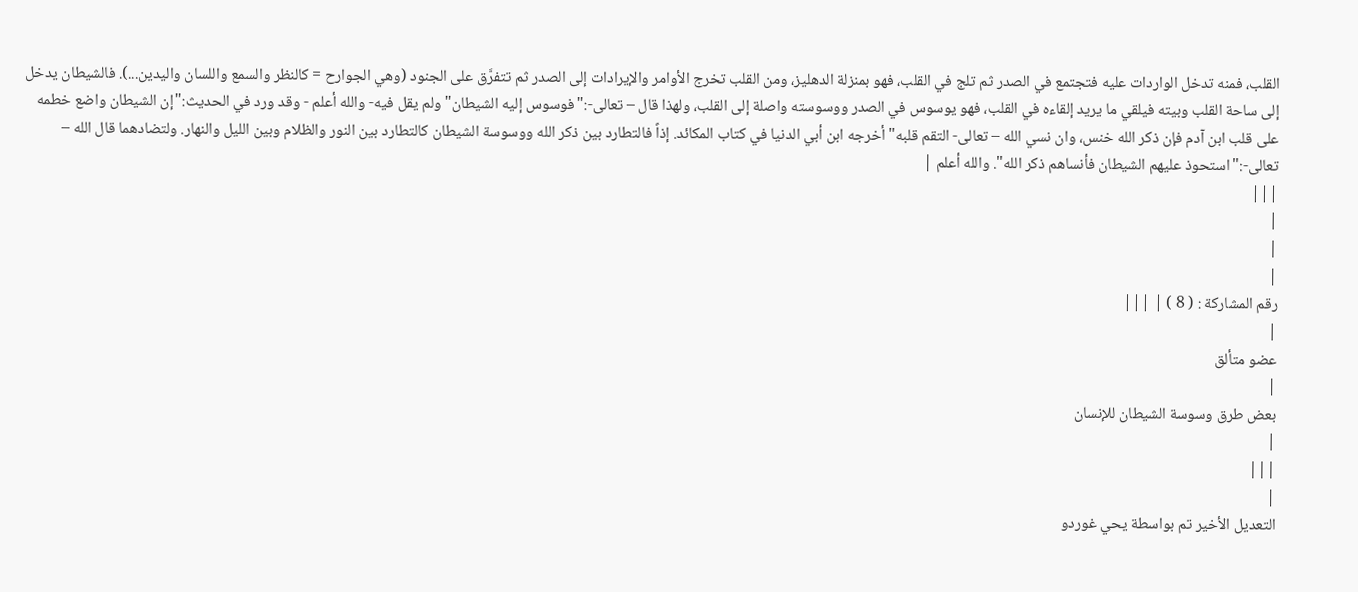القلب، فمنه تدخل الواردات عليه فتجتمع في الصدر ثم تلج في القلب، فهو بمنزلة الدهليز، ومن القلب تخرج الأوامر والإيرادات إلى الصدر ثم تتفرَّق على الجنود (وهي الجوارح = كالنظر والسمع واللسان واليدين...). فالشيطان يدخل إلى ساحة القلب وبيته فيلقي ما يريد إلقاءه في القلب، فهو يوسوس في الصدر ووسوسته واصلة إلى القلب، ولهذا قال – تعالى-:"فوسوس إليه الشيطان"ولم يقل فيه- والله أعلم - وقد ورد في الحديث:"إن الشيطان واضع خطمه على قلب ابن آدم فإن ذكر الله خنس، وان نسي الله – تعالى- التقم قلبه" أخرجه ابن أبي الدنيا في كتاب المكائد. إذاً فالتطارد بين ذكر الله ووسوسة الشيطان كالتطارد بين النور والظلام وبين الليل والنهار. ولتضادهما قال الله – تعالى-:"استحوذ عليهم الشيطان فأنساهم ذكر الله". والله أعلم |
|||
|
|
|
رقم المشاركة : ( 8 ) | |||
|
عضو متألق
|
بعض طرق وسوسة الشيطان للإنسان
|
|||
|
التعديل الأخير تم بواسطة يحي غوردو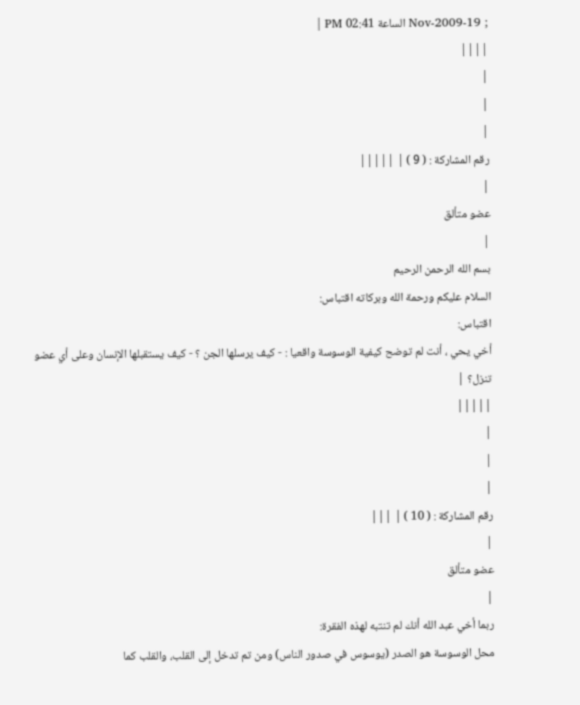; 19-Nov-2009 الساعة 02:41 PM |
||||
|
|
|
رقم المشاركة : ( 9 ) | |||||
|
عضو متألق
|
بسم الله الرحمن الرحيم
السلام عليكم ورحمة الله وبركاته اقتباس:
اقتباس:
أخي يحي ، أنت لم توضح كيفية الوسوسة واقعيا : - كيف يرسلها الجن ؟ - كيف يستقبلها الإنسان وعلى أي عضو تنزل؟ |
|||||
|
|
|
رقم المشاركة : ( 10 ) | |||
|
عضو متألق
|
ربما أخي عبد الله أنك لم تنتبه لهذه الفقرة:
محل الوسوسة هو الصدر (يوسوس في صدور الناس) ومن تم تدخل إلى القلب، والقلب كما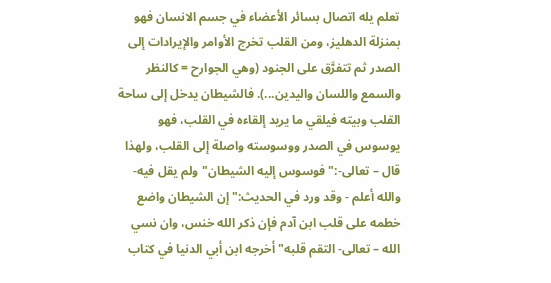تعلم يله اتصال بسائر الأعضاء في جسم الانسان فهو بمنزلة الدهليز، ومن القلب تخرج الأوامر والإيرادات إلى الصدر ثم تتفرَّق على الجنود (وهي الجوارح = كالنظر والسمع واللسان واليدين...). فالشيطان يدخل إلى ساحة القلب وبيته فيلقي ما يريد إلقاءه في القلب، فهو يوسوس في الصدر ووسوسته واصلة إلى القلب، ولهذا قال – تعالى-:"فوسوس إليه الشيطان"ولم يقل فيه- والله أعلم - وقد ورد في الحديث:"إن الشيطان واضع خطمه على قلب ابن آدم فإن ذكر الله خنس، وان نسي الله – تعالى- التقم قلبه" أخرجه ابن أبي الدنيا في كتاب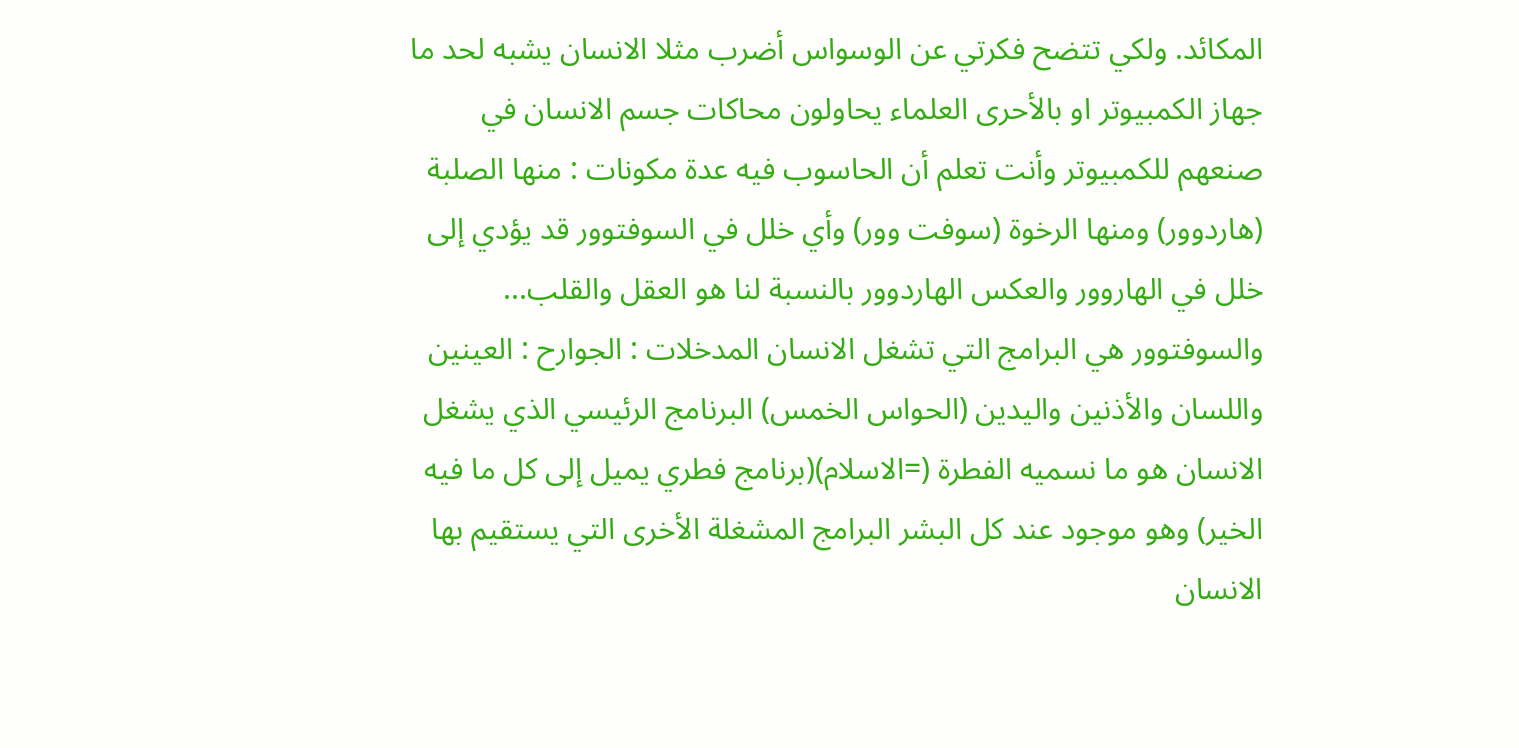المكائد. ولكي تتضح فكرتي عن الوسواس أضرب مثلا الانسان يشبه لحد ما جهاز الكمبيوتر او بالأحرى العلماء يحاولون محاكات جسم الانسان في صنعهم للكمبيوتر وأنت تعلم أن الحاسوب فيه عدة مكونات : منها الصلبة (هاردوور) ومنها الرخوة (سوفت وور) وأي خلل في السوفتوور قد يؤدي إلى خلل في الهاروور والعكس الهاردوور بالنسبة لنا هو العقل والقلب... والسوفتوور هي البرامج التي تشغل الانسان المدخلات : الجوارح : العينين واللسان والأذنين واليدين (الحواس الخمس) البرنامج الرئيسي الذي يشغل الانسان هو ما نسميه الفطرة (=الاسلام)(برنامج فطري يميل إلى كل ما فيه الخير) وهو موجود عند كل البشر البرامج المشغلة الأخرى التي يستقيم بها الانسان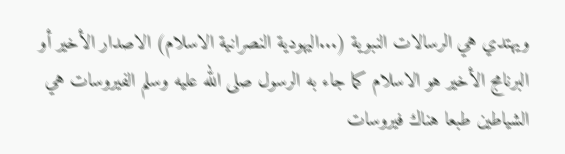ويهتدي هي الرسالات النبوية (...اليهودية النصرانية الاسلام) الاصدار الأخير أو البرنامج الأخير هو الاسلام كما جاء به الرسول صلى الله عليه وسلم الفيروسات هي الشياطين طبعا هناك فيروسات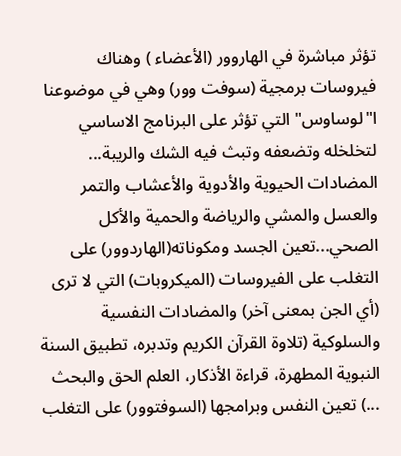تؤثر مباشرة في الهاروور (الأعضاء ) وهناك فيروسات برمجية (سوفت وور) وهي في موضوعنا ا"لوساوس" التي تؤثر على البرنامج الاساسي لتخلخله وتضعفه وتبث فيه الشك والريبة... المضادات الحيوية والأدوية والأعشاب والتمر والعسل والمشي والرياضة والحمية والأكل الصحي...تعين الجسد ومكوناته(الهاردوور) على التغلب على الفيروسات (الميكروبات) التي لا ترى (أي الجن بمعنى آخر) والمضادات النفسية والسلوكية (تلاوة القرآن الكريم وتدبره، تطبيق السنة النبوية المطهرة، قراءة الأذكار، العلم الحق والبحث ...) تعين النفس وبرامجها (السوفتوور) على التغلب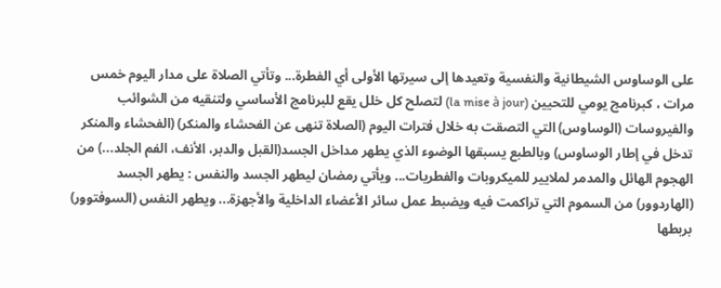على الوساوس الشيطانية والنفسية وتعيدها إلى سيرتها الأولى أي الفطرة... وتأتي الصلاة على مدار اليوم خمس مرات ، كبرنامج يومي للتحيين (la mise à jour) لتصلح كل خلل يقع للبرنامج الأساسي ولتنقيه من الشوائب والفيروسات (الوساوس) التي التصقت به خلال فترات اليوم (الصلاة تنهى عن الفحشاء والمنكر) (الفحشاء والمنكر تدخل في إطار الوساوس) وبالطبع يسبقها الوضوء الذي يطهر مداخل الجسد(القبل والدبر، الأنف، الفم الجلد...) من الهجوم الهائل والمدمر لملايير للميكروبات والفطريات... ويأتي رمضان ليطهر الجسد والنفس : يطهر الجسد (الهاردوور) من السموم التي تراكمت فيه ويضبط عمل سائر الأعضاء الداخلية والأجهزة... ويطهر النفس (السوفتوور) بربطها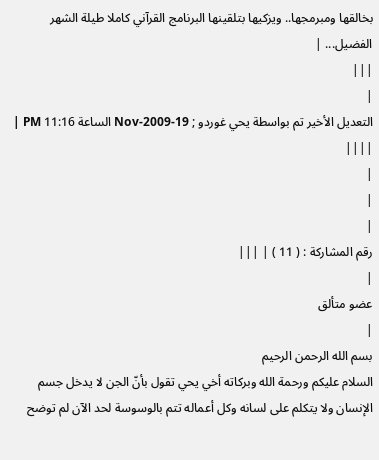بخالقها ومبرمجها.. ويزكيها بتلقينها البرنامج القرآني كاملا طيلة الشهر الفضيل... |
|||
|
التعديل الأخير تم بواسطة يحي غوردو ; 19-Nov-2009 الساعة 11:16 PM |
||||
|
|
|
رقم المشاركة : ( 11 ) | |||
|
عضو متألق
|
بسم الله الرحمن الرحيم
السلام عليكم ورحمة الله وبركاته أخي يحي تقول بأنّ الجن لا يدخل جسم الإنسان ولا يتكلم على لسانه وكل أعماله تتم بالوسوسة لحد الآن لم توضح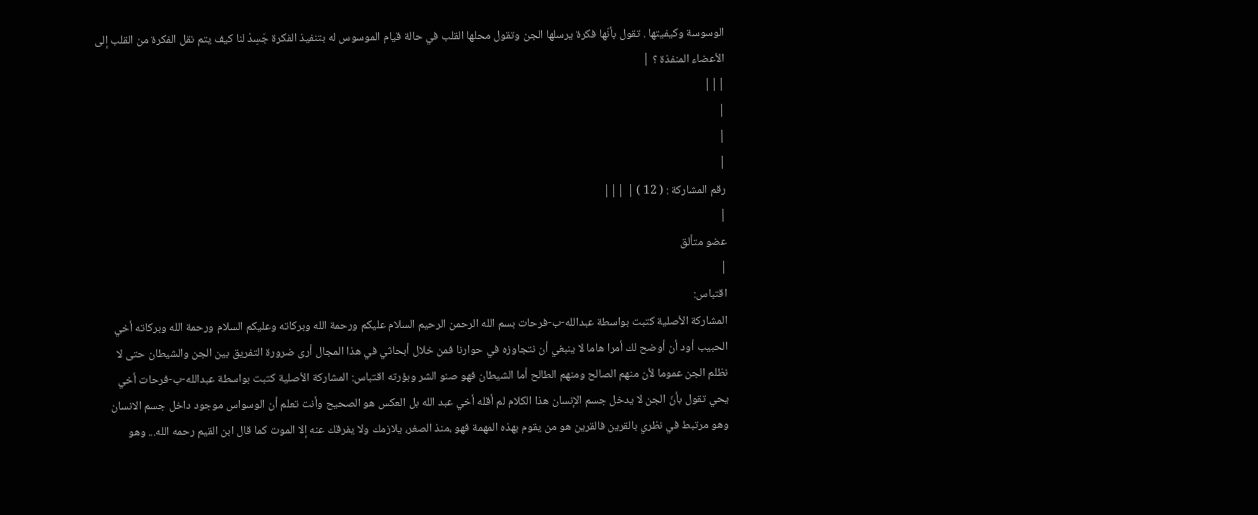الوسوسة وكيفيتها . تقول بأنّها فكرة يرسلها الجن وتقول محلها القلب في حالة قيام الموسوس له بتنفيذ الفكرة جَسِدْ لنا كيف يتم نقل الفكرة من القلب إلى الأعضاء المنفذة ؟ |
|||
|
|
|
رقم المشاركة : ( 12 ) | |||
|
عضو متألق
|
اقتباس:
المشاركة الأصلية كتبت بواسطة عبدالله-ب-فرحات بسم الله الرحمن الرحيم السلام عليكم ورحمة الله وبركاته وعليكم السلام ورحمة الله وبركاته أخي الحبيب أود أن أوضح لك أمرا هاما لا ينبغي أن نتجاوزه في حوارنا فمن خلال أبحاثي في هذا المجال أرى ضرورة التفريق بين الجن والشيطان حتى لا نظلم الجن عموما لأن منهم الصالح ومنهم الطالح أما الشيطان فهو صنو الشر وبؤرته اقتباس: المشاركة الأصلية كتبت بواسطة عبدالله-ب-فرحات أخي يحي تقول بأنّ الجن لا يدخل جسم الإنسان هذا الكلام لم أقله أخي عبد الله بل العكس هو الصحيح وأنت تعلم أن الوسواس موجود داخل جسم الانسان وهو مرتبط في نظري بالقرين فالقرين هو من يقوم بهذه المهمة فهو ،منذ الصغر، يلازمك ولا يفرقك عنه إلا الموت كما قال ابن القيم رحمه الله... وهو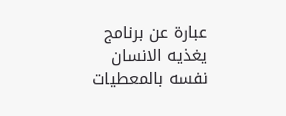عبارة عن برنامج يغذيه الانسان نفسه بالمعطيات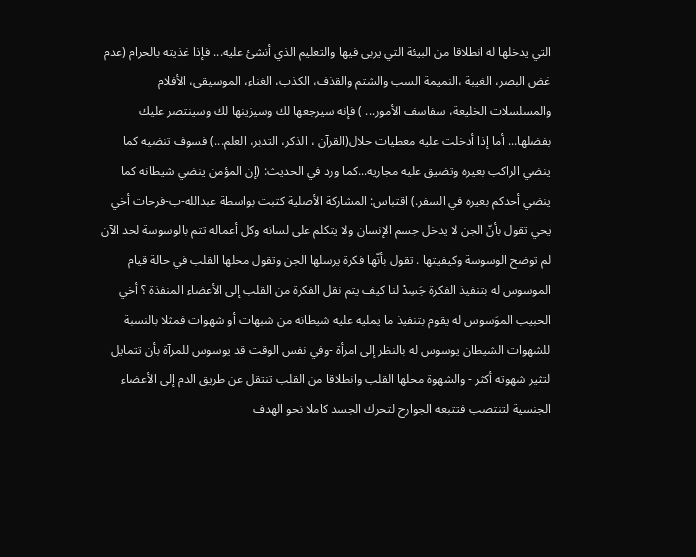التي يدخلها له انطلاقا من البيئة التي يربى فيها والتعليم الذي أنشئ عليه... فإذا غذيته بالحرام (عدم غض البصر، الغيبة ،النميمة السب والشتم والقذف، الكذب، الغناء، الموسيقى، الأفلام والمسلسلات الخليعة، سفاسف الأمور... ) فإنه سيرجعها لك وسيزينها لك وسينتصر عليك بفضلها... أما إذا أدخلت عليه معطيات حلال(القرآن ، الذكر، التدبر، العلم...) فسوف تنضيه كما ينضي الراكب بعيره وتضيق عليه مجاريه...كما ورد في الحديث: (إن المؤمن ينضي شيطانه كما ينضي أحدكم بعيره في السفر.) اقتباس: المشاركة الأصلية كتبت بواسطة عبدالله-ب-فرحات أخي يحي تقول بأنّ الجن لا يدخل جسم الإنسان ولا يتكلم على لسانه وكل أعماله تتم بالوسوسة لحد الآن لم توضح الوسوسة وكيفيتها . تقول بأنّها فكرة يرسلها الجن وتقول محلها القلب في حالة قيام الموسوس له بتنفيذ الفكرة جَسِدْ لنا كيف يتم نقل الفكرة من القلب إلى الأعضاء المنفذة ؟ أخي الحبيب الموَسوس له يقوم بتنفيذ ما يمليه عليه شيطانه من شبهات أو شهوات فمثلا بالنسبة للشهوات الشيطان يوسوس له بالنظر إلى امرأة -وفي نفس الوقت قد يوسوس للمرآة بأن تتمايل لتثير شهوته أكثر - والشهوة محلها القلب وانطلاقا من القلب تنتقل عن طريق الدم إلى الأعضاء الجنسية لتنتصب فتتبعه الجوارح لتحرك الجسد كاملا نحو الهدف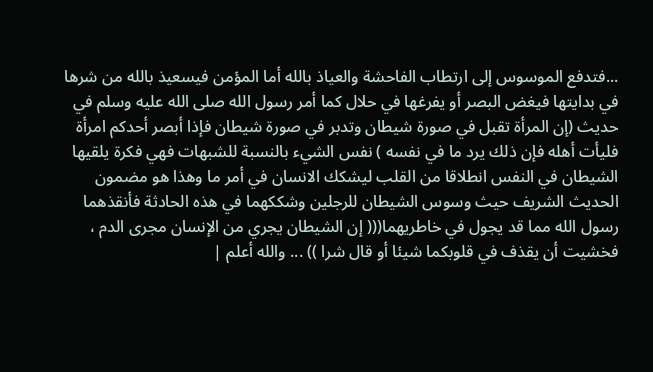...فتدفع الموسوس إلى ارتطاب الفاحشة والعياذ بالله أما المؤمن فيسعيذ بالله من شرها في بدايتها فيغض البصر أو يفرغها في حلال كما أمر رسول الله صلى الله عليه وسلم في حديث (إن المرأة تقبل في صورة شيطان وتدبر في صورة شيطان فإذا أبصر أحدكم امرأة فليأت أهله فإن ذلك يرد ما في نفسه ) نفس الشيء بالنسبة للشبهات فهي فكرة يلقيها الشيطان في النفس انطلاقا من القلب ليشكك الانسان في أمر ما وهذا هو مضمون الحديث الشريف حيث وسوس الشيطان للرجلين وشككهما في هذه الحادثة فأنقذهما رسول الله مما قد يجول في خاطريهما((( إن الشيطان يجري من الإنسان مجرى الدم ، فخشيت أن يقذف في قلوبكما شيئا أو قال شرا )) ... والله أعلم |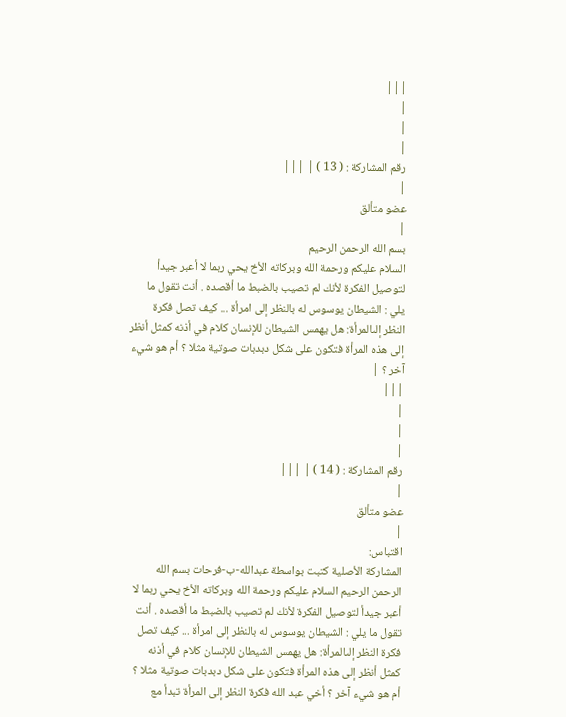|||
|
|
|
رقم المشاركة : ( 13 ) | |||
|
عضو متألق
|
بسم الله الرحمن الرحيم
السلام عليكم ورحمة الله وبركاته الأخ يحي ربما لا أعبر جيدأ لتوصيل الفكرة لأنك لم تصيب بالضبط ما أقصده . أنت تقول ما يلي : الشيطان يوسوس له بالنظر إلى امرأة ... كيف تصل فكرة النظر إلىالمرأة: هل يهمس الشيطان للإنسان كلام في أذنه كمثل أنظر إلى هذه المرأة فتكون على شكل دبدبات صوتية مثلا ؟ أم هو شيء آخر ؟ |
|||
|
|
|
رقم المشاركة : ( 14 ) | |||
|
عضو متألق
|
اقتباس:
المشاركة الأصلية كتبت بواسطة عبدالله-ب-فرحات بسم الله الرحمن الرحيم السلام عليكم ورحمة الله وبركاته الأخ يحي ربما لا أعبر جيدأ لتوصيل الفكرة لأنك لم تصيب بالضبط ما أقصده . أنت تقول ما يلي : الشيطان يوسوس له بالنظر إلى امرأة ... كيف تصل فكرة النظر إلىالمرأة: هل يهمس الشيطان للإنسان كلام في أذنه كمثل أنظر إلى هذه المرأة فتكون على شكل دبدبات صوتية مثلا ؟ أم هو شيء آخر ؟ أخي عبد الله فكرة النظر إلى المرأة تبدأ مع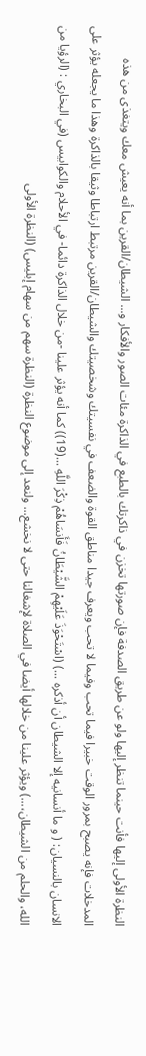النظرة الأولى إليها فأنت حينما تنظر إليها ولو عن طريق الصدفة فإن صورتها تخزن في ذاكرتك بالطبع في الذاكرة مئات الصور والأفكار و... الشيطان/القرين بما أنه يعيش معك ويتغذى من هذه المدخلات فإنه يصبح بمرور الوقت خبيرا فيما تحب وفيما لا تحب ويعرف جيدا مناطق القوة والضعف في نفسيتك وشخصيتك والشيطان/القرين مرتبط ارتباطا وثيقا بالذاكرة وهذا ما يجعله يؤثر على الانسان بالنسيان: ( و ما أنسانيه إلا الشيطان أن أذكره ...) (اسْتَحْوَذَ عَلَيْهِمْ الشَّيْطَانُ فَأَنسَاهُمْ ذِكْرَ اللَّهِ ...(19)) كما أنه يؤثر علينا -من خلال الذاكرة دائما- في الأحلام والكوابيس (في البخاري : (الرؤيا من الله، والحلم من الشيطان،...) ويؤثر علينا من خلالها أيضا في الصلاة لإشغالنا حتى لا نخشع... ولنعد إلى موضوع النظرة (النظرة سهم من سهام إبليس) (النظرة الأولى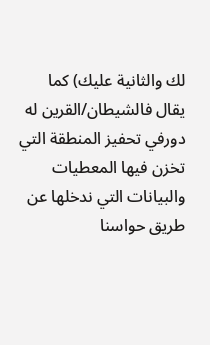لك والثانية عليك) كما يقال فالشيطان/القرين له دورفي تحفيز المنطقة التي تخزن فيها المعطيات والبيانات التي ندخلها عن طريق حواسنا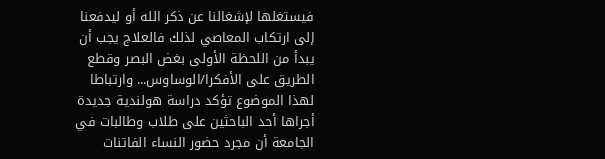فيستغلها لإشغالنا عن ذكر الله أو ليدفعنا إلى ارتكاب المعاصي لذلك فالعلاج يجب أن يبدأ من اللحظة الأولى بغض البصر وقطع الطريق على الأفكرا/الوساوس... وارتباطا لهذا الموضوع تؤكد دراسة هولندية جديدة أجراها أحد الباحثين على طلاب وطالبات في الجامعة أن مجرد حضور النساء الفاتنات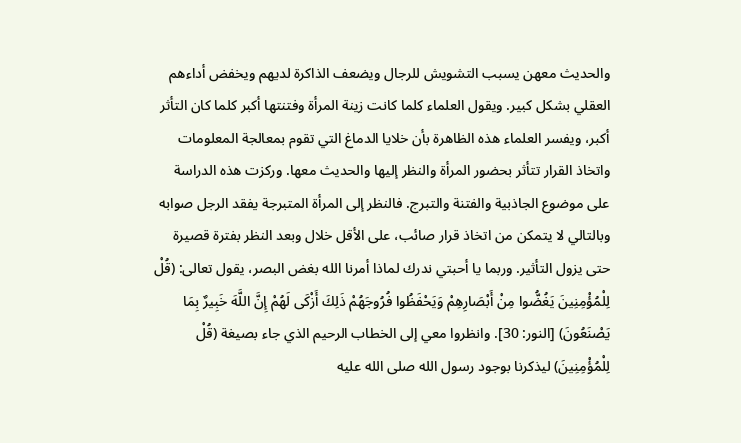والحديث معهن يسبب التشويش للرجال ويضعف الذاكرة لديهم ويخفض أداءهم العقلي بشكل كبير. ويقول العلماء كلما كانت زينة المرأة وفتنتها أكبر كلما كان التأثر أكبر، ويفسر العلماء هذه الظاهرة بأن خلايا الدماغ التي تقوم بمعالجة المعلومات واتخاذ القرار تتأثر بحضور المرأة والنظر إليها والحديث معها. وركزت هذه الدراسة على موضوع الجاذبية والفتنة والتبرج. فالنظر إلى المرأة المتبرجة يفقد الرجل صوابه وبالتالي لا يتمكن من اتخاذ قرار صائب، على الأقل خلال وبعد النظر بفترة قصيرة حتى يزول التأثير. وربما يا أحبتي ندرك لماذا أمرنا الله بغض البصر، يقول تعالى: (قُلْ لِلْمُؤْمِنِينَ يَغُضُّوا مِنْ أَبْصَارِهِمْ وَيَحْفَظُوا فُرُوجَهُمْ ذَلِكَ أَزْكَى لَهُمْ إِنَّ اللَّهَ خَبِيرٌ بِمَا يَصْنَعُونَ) [النور: 30]. وانظروا معي إلى الخطاب الرحيم الذي جاء بصيغة (قُلْ لِلْمُؤْمِنِينَ) ليذكرنا بوجود رسول الله صلى الله عليه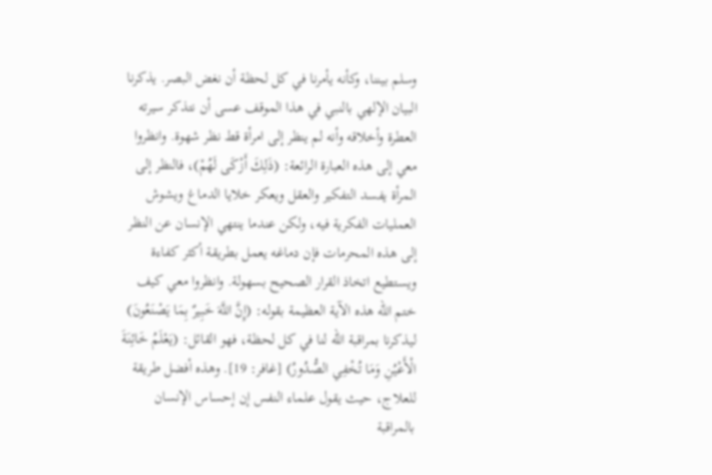وسلم بيننا، وكأنه يأمرنا في كل لحظة أن نغض البصر. يذكرنا البيان الإلهي بالنبي في هذا الموقف عسى أن نتذكر سيرته العطرة وأخلاقه وأنه لم ينظر إلى امرأة قط نظر شهوة. وانظروا معي إلى هذه العبارة الرائعة: (ذَلِكَ أَزْكَى لَهُمْ)، فالنظر إلى المرأة يفسد التفكير والعقل ويعكر خلايا الدماغ ويشوش العمليات الفكرية فيه، ولكن عندما ينتهي الإنسان عن النظر إلى هذه المحرمات فإن دماغه يعمل بطريقة أكثر كفاءة ويستطيع اتخاذ القرار الصحيح بسهولة. وانظروا معي كيف ختم الله هذه الآية العظيمة بقوله: (إِنَّ اللَّهَ خَبِيرٌ بِمَا يَصْنَعُونَ) ليذكرنا بمراقبة الله لنا في كل لحظة، فهو القائل: (يَعْلَمُ خَائِنَةَ الْأَعْيُنِ وَمَا تُخْفِي الصُّدُورُ) [غافر: 19]. وهذه أفضل طريقة للعلاج، حيث يقول علماء النفس إن إحساس الإنسان بالمراقبة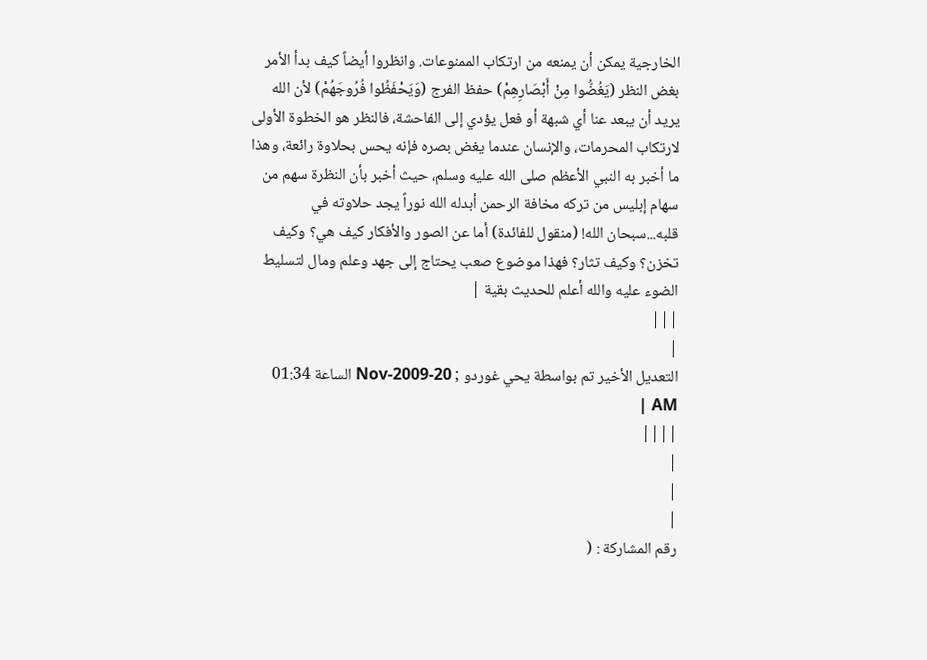الخارجية يمكن أن يمنعه من ارتكاب الممنوعات. وانظروا أيضاً كيف بدأ الأمر بغض النظر (يَغُضُّوا مِنْ أَبْصَارِهِمْ) حفظ الفرج (وَيَحْفَظُوا فُرُوجَهُمْ) لأن الله يريد أن يبعد عنا أي شبهة أو فعل يؤدي إلى الفاحشة، فالنظر هو الخطوة الأولى لارتكاب المحرمات، والإنسان عندما يغض بصره فإنه يحس بحلاوة رائعة، وهذا ما أخبر به النبي الأعظم صلى الله عليه وسلم، حيث أخبر بأن النظرة سهم من سهام إبليس من تركه مخافة الرحمن أبدله الله نوراً يجد حلاوته في قلبه...سبحان الله! (منقول للفائدة) أما عن الصور والأفكار كيف هي؟ وكيف تخزن؟ وكيف تثار؟ فهذا موضوع صعب يحتاج إلى جهد وعلم ومال لتسليط الضوء عليه والله أعلم للحديث بقية |
|||
|
التعديل الأخير تم بواسطة يحي غوردو ; 20-Nov-2009 الساعة 01:34 AM |
||||
|
|
|
رقم المشاركة : (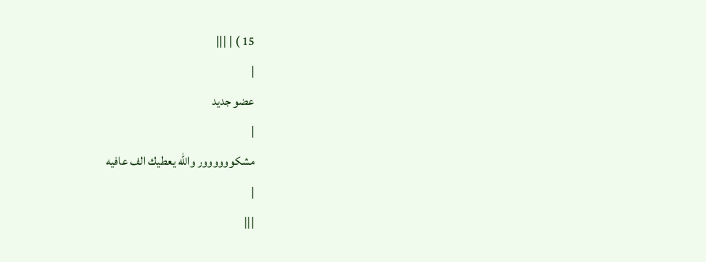15 ) | |||
|
عضو جديد
|
مشكوووووور والله يعطيك الف عافيه
|
|||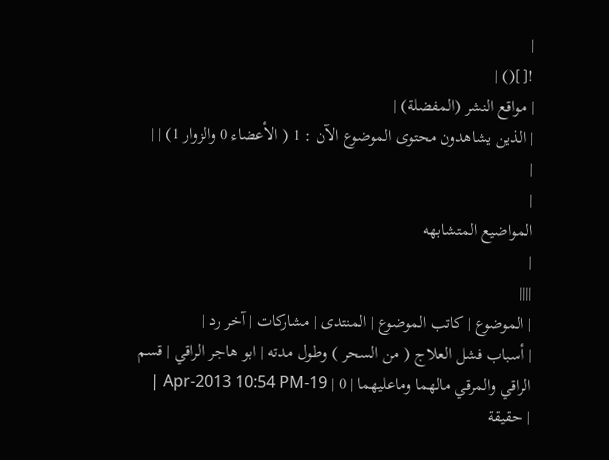|
![]() |
| مواقع النشر (المفضلة) |
| الذين يشاهدون محتوى الموضوع الآن : 1 ( الأعضاء 0 والزوار 1) | |
|
|
المواضيع المتشابهه
|
||||
| الموضوع | كاتب الموضوع | المنتدى | مشاركات | آخر رد |
| أسباب فشل العلاج ( من السحر ) وطول مدته | ابو هاجر الراقي | قسم الراقي والمرقي مالهما وماعليهما | 0 | 19-Apr-2013 10:54 PM |
| حقيقة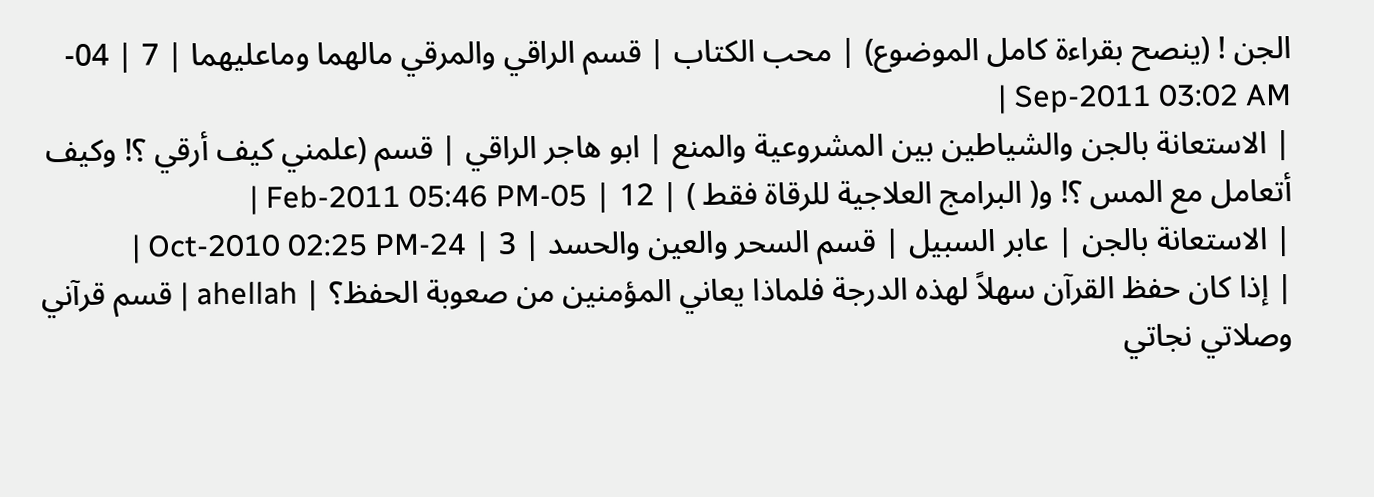الجن ! (ينصح بقراءة كامل الموضوع) | محب الكتاب | قسم الراقي والمرقي مالهما وماعليهما | 7 | 04-Sep-2011 03:02 AM |
| الاستعانة بالجن والشياطين بين المشروعية والمنع | ابو هاجر الراقي | قسم (علمني كيف أرقي ؟! وكيف أتعامل مع المس ؟! و( البرامج العلاجية للرقاة فقط ) | 12 | 05-Feb-2011 05:46 PM |
| الاستعانة بالجن | عابر السبيل | قسم السحر والعين والحسد | 3 | 24-Oct-2010 02:25 PM |
| إذا كان حفظ القرآن سهلاً لهذه الدرجة فلماذا يعاني المؤمنين من صعوبة الحفظ؟ | ahellah | قسم قرآني وصلاتي نجاتي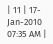| 11 | 17-Jan-2010 07:35 AM |